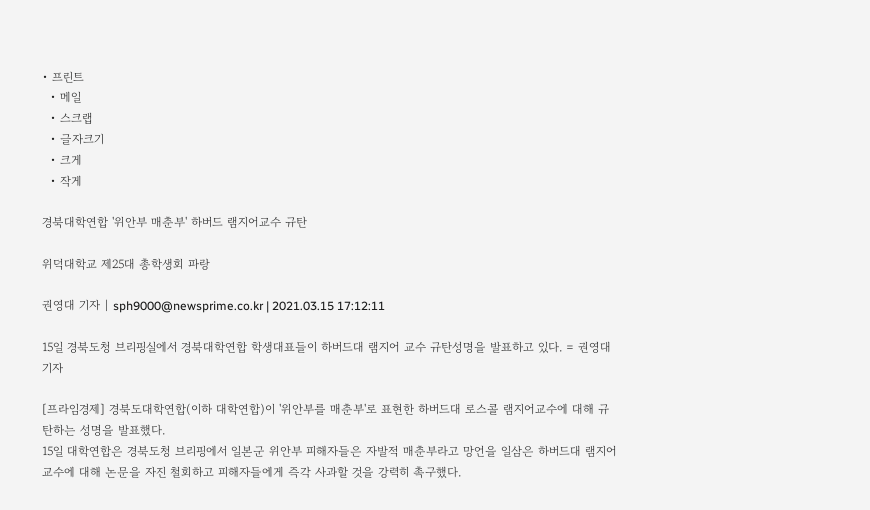• 프린트
  • 메일
  • 스크랩
  • 글자크기
  • 크게
  • 작게

경북대학연합 '위안부 매춘부' 하버드 램지어교수 규탄

위덕대학교 제25대 총학생회 파랑

권영대 기자 | sph9000@newsprime.co.kr | 2021.03.15 17:12:11

15일 경북도청 브리핑실에서 경북대학연합 학생대표들이 하버드대 램지어 교수 규탄성명을 발표하고 있다. = 권영대 기자

[프라임경제] 경북도대학연합(이하 대학연합)이 '위안부를 매춘부'로 표현한 하버드대 로스콜 램지어교수에 대해 규탄하는 성명을 발표했다.
15일 대학연합은 경북도청 브리핑에서 일본군 위안부 피해자들은 자발적 매춘부라고 망언을 일삼은 하버드대 램지어 교수에 대해 논문을 자진 철회하고 피해자들에게 즉각 사과할 것을 강력히 촉구했다.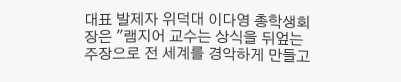대표 발제자 위덕대 이다영 총학생회장은 "램지어 교수는 상식을 뒤엎는 주장으로 전 세계를 경악하게 만들고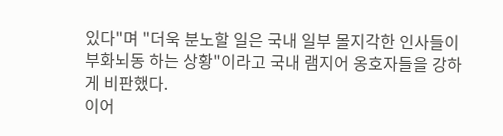있다"며 "더욱 분노할 일은 국내 일부 몰지각한 인사들이 부화뇌동 하는 상황"이라고 국내 램지어 옹호자들을 강하게 비판했다.
이어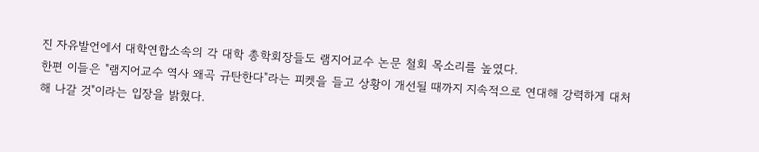진 자유발언에서 대학연합소속의 각 대학 총학회장들도 램지어교수 논문 철회 목소리를 높였다.
한편 이들은 "램지어교수 역사 왜곡 규탄한다"라는 피켓을 들고 상황이 개선될 때까지 지속적으로 연대해 강력하게 대처해 나갈 것"이라는 입장을 밝혔다.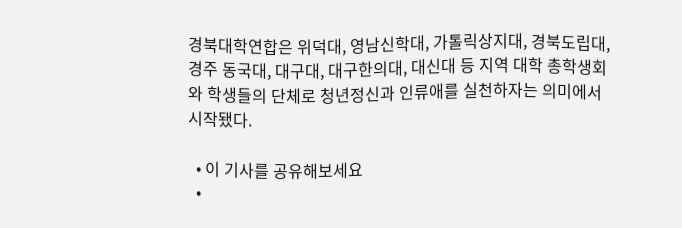경북대학연합은 위덕대, 영남신학대, 가톨릭상지대, 경북도립대, 경주 동국대, 대구대, 대구한의대, 대신대 등 지역 대학 총학생회와 학생들의 단체로 청년정신과 인류애를 실천하자는 의미에서 시작됐다.

  • 이 기사를 공유해보세요
  •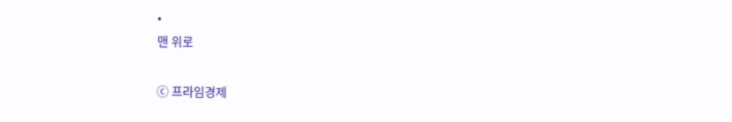•
맨 위로

ⓒ 프라임경제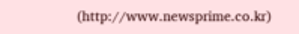(http://www.newsprime.co.kr)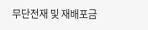무단전재 및 재배포금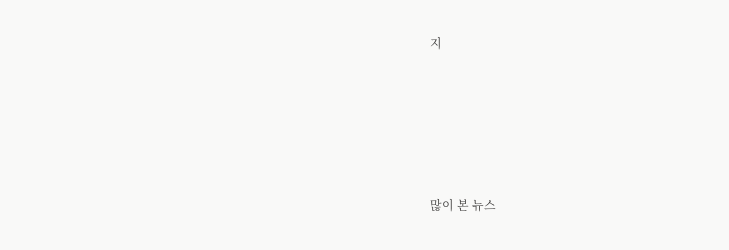지






많이 본 뉴스